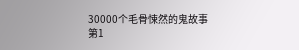30000个毛骨悚然的鬼故事
第1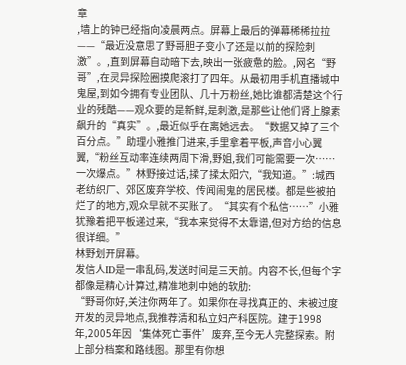章
,墙上的钟已经指向凌晨两点。屏幕上最后的弹幕稀稀拉拉——“最近没意思了野哥胆子变小了还是以前的探险刺激”。,直到屏幕自动暗下去,映出一张疲惫的脸。,网名“野哥”,在灵异探险圈摸爬滚打了四年。从最初用手机直播城中鬼屋,到如今拥有专业团队、几十万粉丝,她比谁都清楚这个行业的残酷——观众要的是新鲜,是刺激,是那些让他们肾上腺素飙升的“真实”。,最近似乎在离她远去。“数据又掉了三个百分点。”助理小雅推门进来,手里拿着平板,声音小心翼翼,“粉丝互动率连续两周下滑,野姐,我们可能需要一次……一次爆点。”林野接过话,揉了揉太阳穴,“我知道。”:城西老纺织厂、郊区废弃学校、传闻闹鬼的居民楼。都是些被拍烂了的地方,观众早就不买账了。“其实有个私信……”小雅犹豫着把平板递过来,“我本来觉得不太靠谱,但对方给的信息很详细。”
林野划开屏幕。
发信人ID是一串乱码,发送时间是三天前。内容不长,但每个字都像是精心计算过,精准地刺中她的软肋:
“野哥你好,关注你两年了。如果你在寻找真正的、未被过度开发的灵异地点,我推荐清和私立妇产科医院。建于1998年,2005年因‘集体死亡事件’废弃,至今无人完整探索。附上部分档案和路线图。那里有你想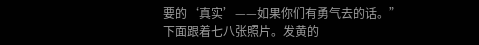要的‘真实’——如果你们有勇气去的话。”
下面跟着七八张照片。发黄的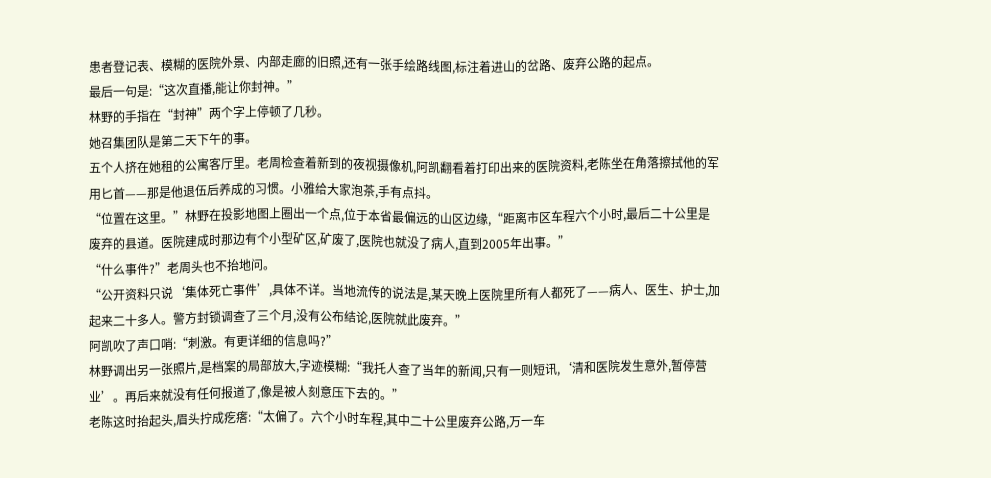患者登记表、模糊的医院外景、内部走廊的旧照,还有一张手绘路线图,标注着进山的岔路、废弃公路的起点。
最后一句是:“这次直播,能让你封神。”
林野的手指在“封神”两个字上停顿了几秒。
她召集团队是第二天下午的事。
五个人挤在她租的公寓客厅里。老周检查着新到的夜视摄像机,阿凯翻看着打印出来的医院资料,老陈坐在角落擦拭他的军用匕首——那是他退伍后养成的习惯。小雅给大家泡茶,手有点抖。
“位置在这里。”林野在投影地图上圈出一个点,位于本省最偏远的山区边缘,“距离市区车程六个小时,最后二十公里是废弃的县道。医院建成时那边有个小型矿区,矿废了,医院也就没了病人,直到2005年出事。”
“什么事件?”老周头也不抬地问。
“公开资料只说‘集体死亡事件’,具体不详。当地流传的说法是,某天晚上医院里所有人都死了——病人、医生、护士,加起来二十多人。警方封锁调查了三个月,没有公布结论,医院就此废弃。”
阿凯吹了声口哨:“刺激。有更详细的信息吗?”
林野调出另一张照片,是档案的局部放大,字迹模糊:“我托人查了当年的新闻,只有一则短讯,‘清和医院发生意外,暂停营业’。再后来就没有任何报道了,像是被人刻意压下去的。”
老陈这时抬起头,眉头拧成疙瘩:“太偏了。六个小时车程,其中二十公里废弃公路,万一车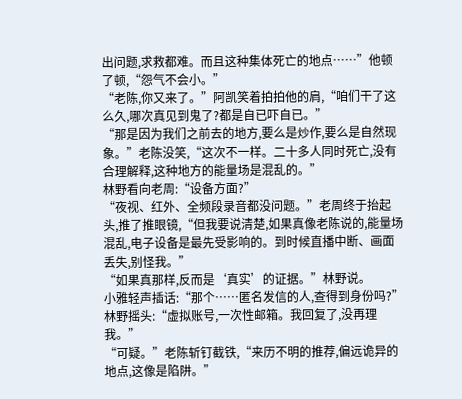出问题,求救都难。而且这种集体死亡的地点……”他顿了顿,“怨气不会小。”
“老陈,你又来了。”阿凯笑着拍拍他的肩,“咱们干了这么久,哪次真见到鬼了?都是自已吓自已。”
“那是因为我们之前去的地方,要么是炒作,要么是自然现象。”老陈没笑,“这次不一样。二十多人同时死亡,没有合理解释,这种地方的能量场是混乱的。”
林野看向老周:“设备方面?”
“夜视、红外、全频段录音都没问题。”老周终于抬起头,推了推眼镜,“但我要说清楚,如果真像老陈说的,能量场混乱,电子设备是最先受影响的。到时候直播中断、画面丢失,别怪我。”
“如果真那样,反而是‘真实’的证据。”林野说。
小雅轻声插话:“那个……匿名发信的人,查得到身份吗?”
林野摇头:“虚拟账号,一次性邮箱。我回复了,没再理我。”
“可疑。”老陈斩钉截铁,“来历不明的推荐,偏远诡异的地点,这像是陷阱。”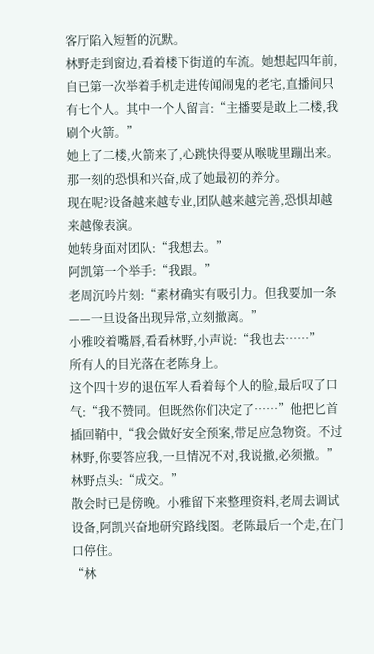客厅陷入短暂的沉默。
林野走到窗边,看着楼下街道的车流。她想起四年前,自已第一次举着手机走进传闻闹鬼的老宅,直播间只有七个人。其中一个人留言:“主播要是敢上二楼,我刷个火箭。”
她上了二楼,火箭来了,心跳快得要从喉咙里蹦出来。那一刻的恐惧和兴奋,成了她最初的养分。
现在呢?设备越来越专业,团队越来越完善,恐惧却越来越像表演。
她转身面对团队:“我想去。”
阿凯第一个举手:“我跟。”
老周沉吟片刻:“素材确实有吸引力。但我要加一条——一旦设备出现异常,立刻撤离。”
小雅咬着嘴唇,看看林野,小声说:“我也去……”
所有人的目光落在老陈身上。
这个四十岁的退伍军人看着每个人的脸,最后叹了口气:“我不赞同。但既然你们决定了……”他把匕首插回鞘中,“我会做好安全预案,带足应急物资。不过林野,你要答应我,一旦情况不对,我说撤,必须撤。”
林野点头:“成交。”
散会时已是傍晚。小雅留下来整理资料,老周去调试设备,阿凯兴奋地研究路线图。老陈最后一个走,在门口停住。
“林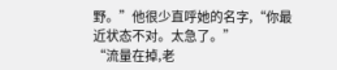野。”他很少直呼她的名字,“你最近状态不对。太急了。”
“流量在掉,老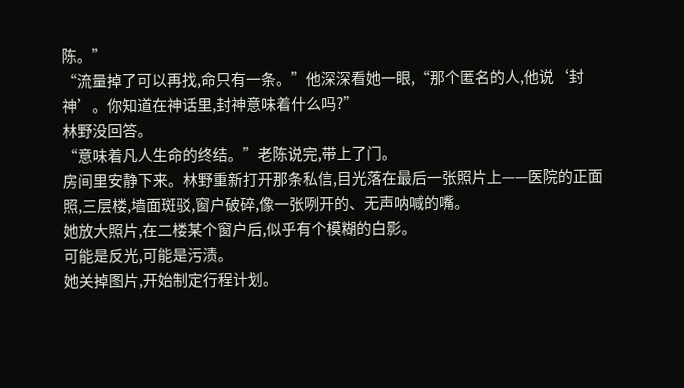陈。”
“流量掉了可以再找,命只有一条。”他深深看她一眼,“那个匿名的人,他说‘封神’。你知道在神话里,封神意味着什么吗?”
林野没回答。
“意味着凡人生命的终结。”老陈说完,带上了门。
房间里安静下来。林野重新打开那条私信,目光落在最后一张照片上——医院的正面照,三层楼,墙面斑驳,窗户破碎,像一张咧开的、无声呐喊的嘴。
她放大照片,在二楼某个窗户后,似乎有个模糊的白影。
可能是反光,可能是污渍。
她关掉图片,开始制定行程计划。